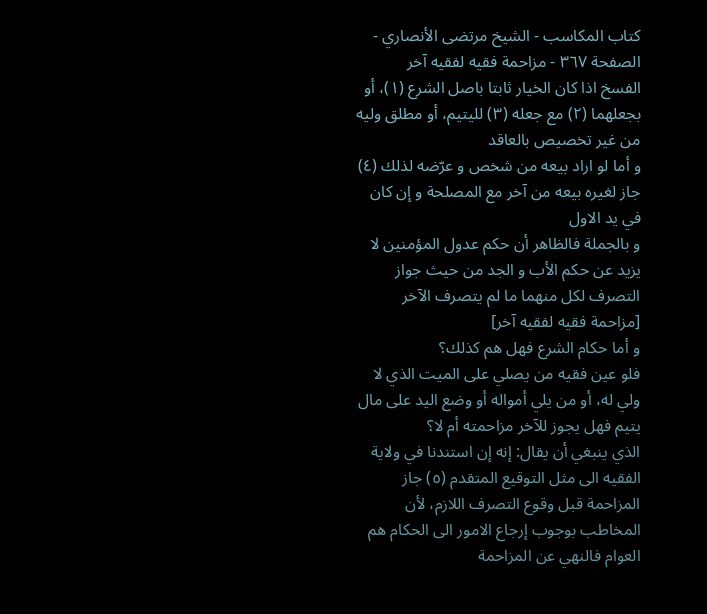كتاب المكاسب - الشيخ مرتضى الأنصاري - الصفحة ٣٦٧ - مزاحمة فقيه لفقيه آخر
الفسخ اذا كان الخيار ثابتا باصل الشرع (١)، أو بجعلهما (٢) مع جعله (٣) لليتيم، أو مطلق وليه من غير تخصيص بالعاقد
و أما لو اراد بيعه من شخص و عرّضه لذلك (٤) جاز لغيره بيعه من آخر مع المصلحة و إن كان في يد الاول
و بالجملة فالظاهر أن حكم عدول المؤمنين لا يزيد عن حكم الأب و الجد من حيث جواز التصرف لكل منهما ما لم يتصرف الآخر
[مزاحمة فقيه لفقيه آخر]
و أما حكام الشرع فهل هم كذلك؟
فلو عين فقيه من يصلي على الميت الذي لا ولي له، أو من يلي أمواله أو وضع اليد على مال يتيم فهل يجوز للآخر مزاحمته أم لا؟
الذي ينبغي أن يقال: إنه إن استندنا في ولاية الفقيه الى مثل التوقيع المتقدم (٥) جاز المزاحمة قبل وقوع التصرف اللازم، لأن المخاطب بوجوب إرجاع الامور الى الحكام هم العوام فالنهي عن المزاحمة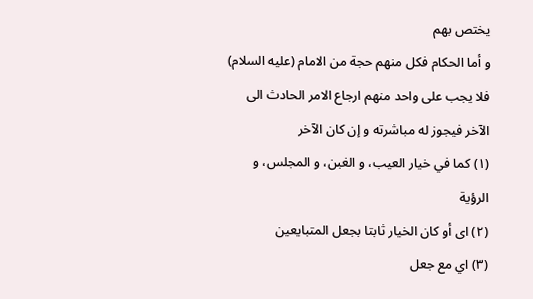يختص بهم
و أما الحكام فكل منهم حجة من الامام (عليه السلام) فلا يجب على واحد منهم ارجاع الامر الحادث الى الآخر فيجوز له مباشرته و إن كان الآخر
(١) كما في خيار العيب، و الغبن، و المجلس، و الرؤية
(٢) اى أو كان الخيار ثابتا بجعل المتبايعين
(٣) اي مع جعل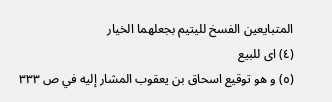المتبايعين الفسخ لليتيم بجعلهما الخيار
(٤) اى للبيع
(٥) و هو توقيع اسحاق بن يعقوب المشار إليه في ص ٣٣٣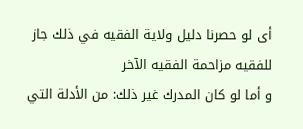أى لو حصرنا دليل ولاية الفقيه في ذلك جاز للفقيه مزاحمة الفقيه الآخر
و أما لو كان المدرك غير ذلك: من الأدلة التي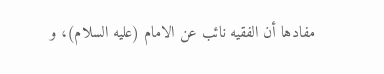مفادها أن الفقيه نائب عن الامام (عليه السلام)، و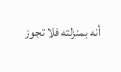أنه بمنزلته فلا تجوز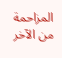المزاحمة من الآخر